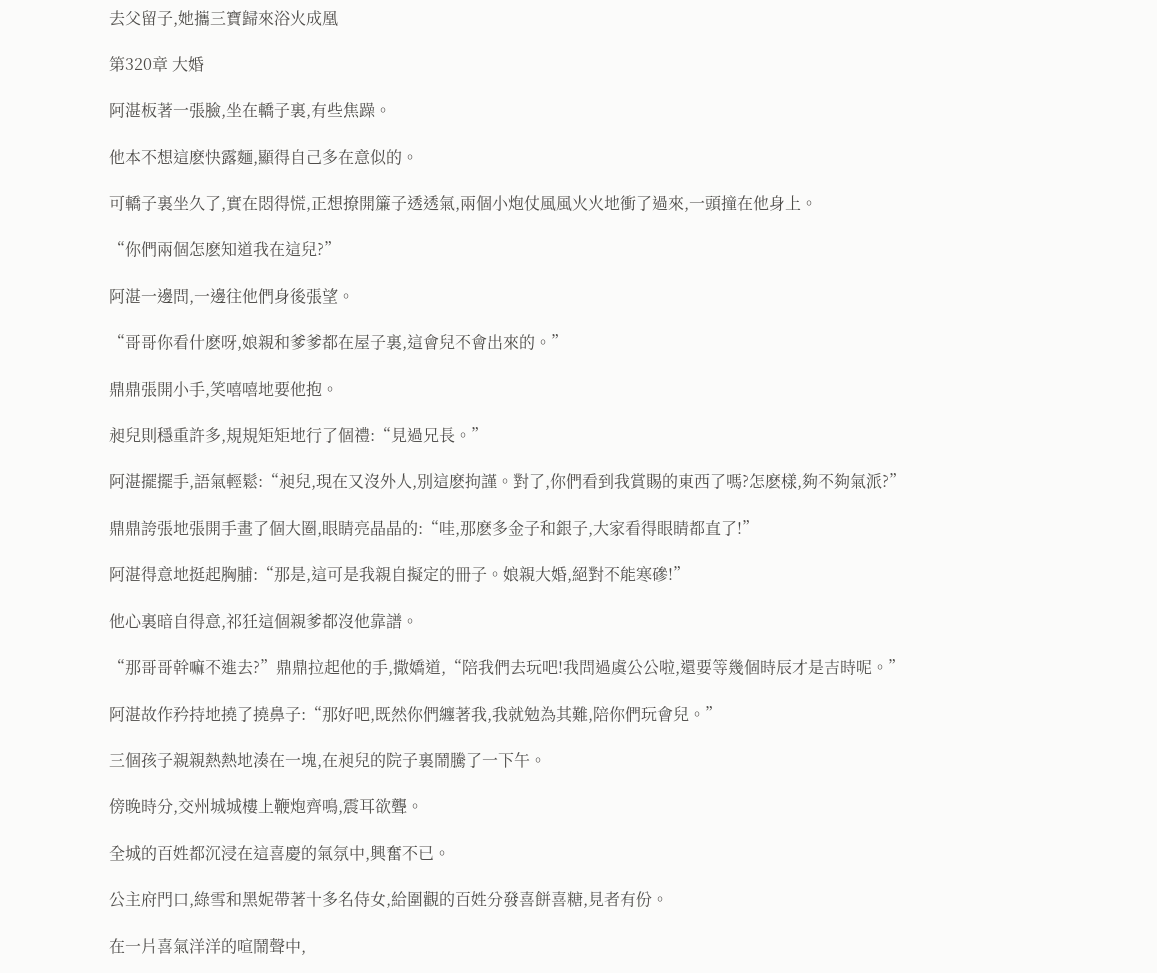去父留子,她攜三寶歸來浴火成凰

第320章 大婚

阿湛板著一張臉,坐在轎子裏,有些焦躁。

他本不想這麽快露麵,顯得自己多在意似的。

可轎子裏坐久了,實在悶得慌,正想撩開簾子透透氣,兩個小炮仗風風火火地衝了過來,一頭撞在他身上。

“你們兩個怎麽知道我在這兒?”

阿湛一邊問,一邊往他們身後張望。

“哥哥你看什麽呀,娘親和爹爹都在屋子裏,這會兒不會出來的。”

鼎鼎張開小手,笑嘻嘻地要他抱。

昶兒則穩重許多,規規矩矩地行了個禮:“見過兄長。”

阿湛擺擺手,語氣輕鬆:“昶兒,現在又沒外人,別這麽拘謹。對了,你們看到我賞賜的東西了嗎?怎麽樣,夠不夠氣派?”

鼎鼎誇張地張開手畫了個大圈,眼睛亮晶晶的:“哇,那麽多金子和銀子,大家看得眼睛都直了!”

阿湛得意地挺起胸脯:“那是,這可是我親自擬定的冊子。娘親大婚,絕對不能寒磣!”

他心裏暗自得意,祁狅這個親爹都沒他靠譜。

“那哥哥幹嘛不進去?”鼎鼎拉起他的手,撒嬌道,“陪我們去玩吧!我問過虞公公啦,還要等幾個時辰才是吉時呢。”

阿湛故作矜持地撓了撓鼻子:“那好吧,既然你們纏著我,我就勉為其難,陪你們玩會兒。”

三個孩子親親熱熱地湊在一塊,在昶兒的院子裏鬧騰了一下午。

傍晚時分,交州城城樓上鞭炮齊鳴,震耳欲聾。

全城的百姓都沉浸在這喜慶的氣氛中,興奮不已。

公主府門口,綠雪和黑妮帶著十多名侍女,給圍觀的百姓分發喜餅喜糖,見者有份。

在一片喜氣洋洋的喧鬧聲中,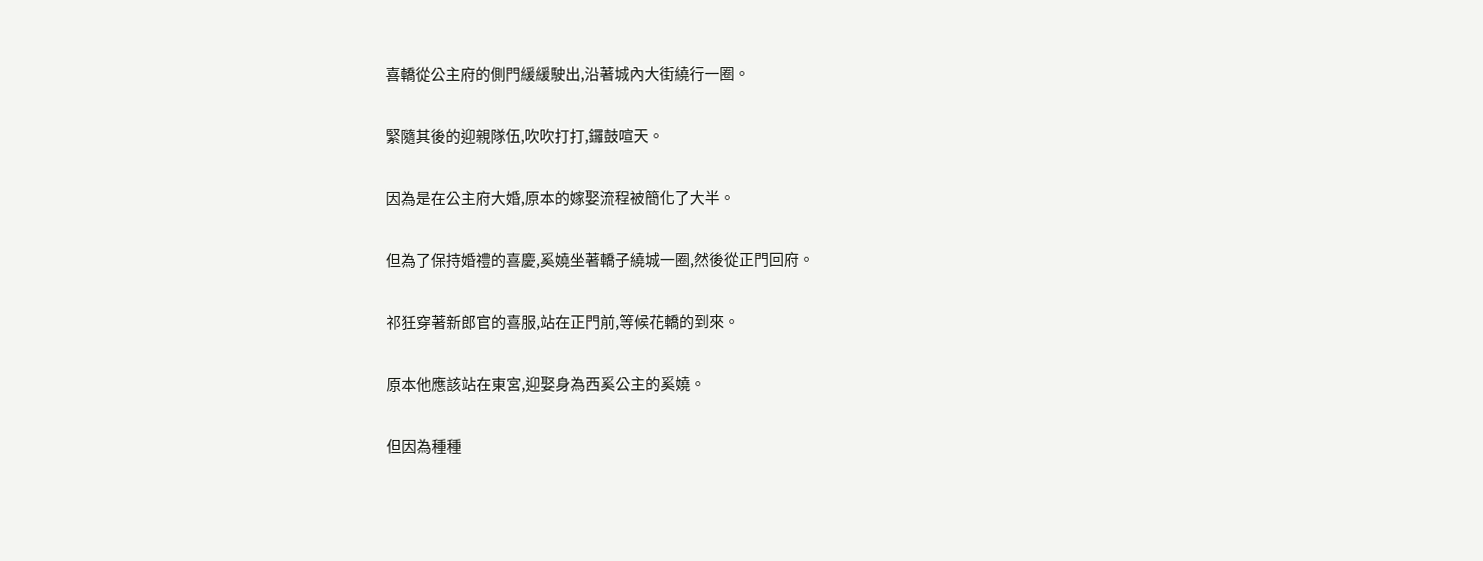喜轎從公主府的側門緩緩駛出,沿著城內大街繞行一圈。

緊隨其後的迎親隊伍,吹吹打打,鑼鼓喧天。

因為是在公主府大婚,原本的嫁娶流程被簡化了大半。

但為了保持婚禮的喜慶,奚嬈坐著轎子繞城一圈,然後從正門回府。

祁狅穿著新郎官的喜服,站在正門前,等候花轎的到來。

原本他應該站在東宮,迎娶身為西奚公主的奚嬈。

但因為種種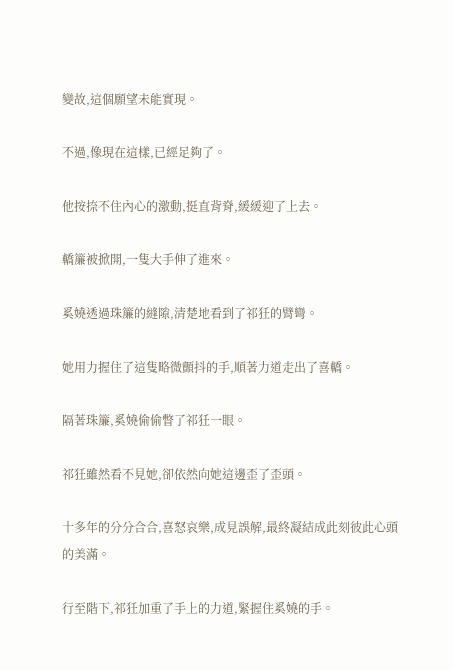變故,這個願望未能實現。

不過,像現在這樣,已經足夠了。

他按捺不住內心的激動,挺直背脊,緩緩迎了上去。

轎簾被掀開,一隻大手伸了進來。

奚嬈透過珠簾的縫隙,清楚地看到了祁狅的臂彎。

她用力握住了這隻略微顫抖的手,順著力道走出了喜轎。

隔著珠簾,奚嬈偷偷瞥了祁狅一眼。

祁狅雖然看不見她,卻依然向她這邊歪了歪頭。

十多年的分分合合,喜怒哀樂,成見誤解,最終凝結成此刻彼此心頭的美滿。

行至階下,祁狅加重了手上的力道,緊握住奚嬈的手。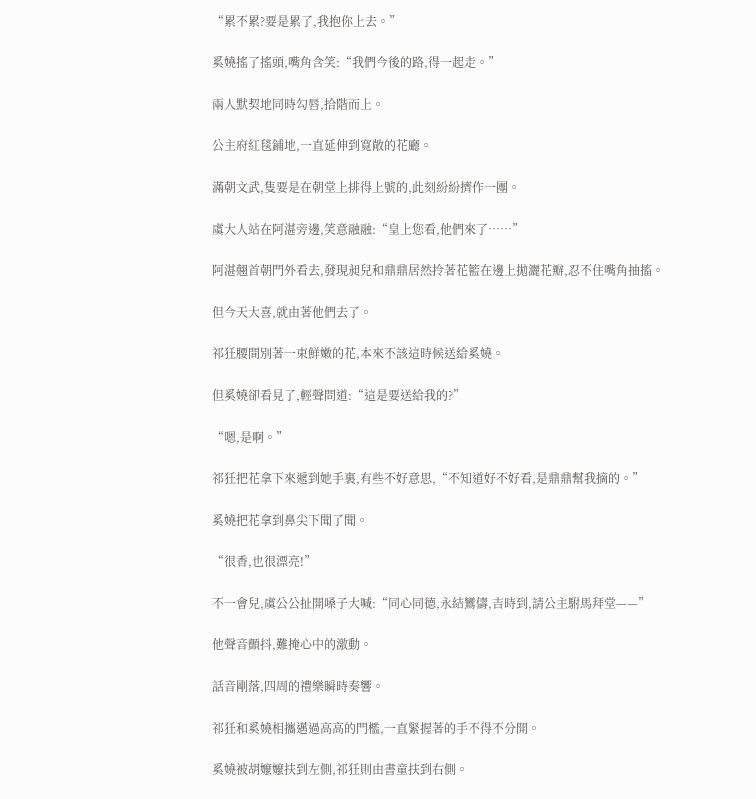“累不累?要是累了,我抱你上去。”

奚嬈搖了搖頭,嘴角含笑:“我們今後的路,得一起走。”

兩人默契地同時勾唇,拾階而上。

公主府紅毯鋪地,一直延伸到寬敞的花廳。

滿朝文武,隻要是在朝堂上排得上號的,此刻紛紛擠作一團。

虞大人站在阿湛旁邊,笑意融融:“皇上您看,他們來了……”

阿湛翹首朝門外看去,發現昶兒和鼎鼎居然拎著花籃在邊上拋灑花瓣,忍不住嘴角抽搐。

但今天大喜,就由著他們去了。

祁狅腰間別著一束鮮嫩的花,本來不該這時候送給奚嬈。

但奚嬈卻看見了,輕聲問道:“這是要送給我的?”

“嗯,是啊。”

祁狅把花拿下來遞到她手裏,有些不好意思,“不知道好不好看,是鼎鼎幫我摘的。”

奚嬈把花拿到鼻尖下聞了聞。

“很香,也很漂亮!”

不一會兒,虞公公扯開嗓子大喊:“同心同德,永結鸞儔,吉時到,請公主駙馬拜堂——”

他聲音顫抖,難掩心中的激動。

話音剛落,四周的禮樂瞬時奏響。

祁狅和奚嬈相攜邁過高高的門檻,一直緊握著的手不得不分開。

奚嬈被胡嬤嬤扶到左側,祁狅則由書童扶到右側。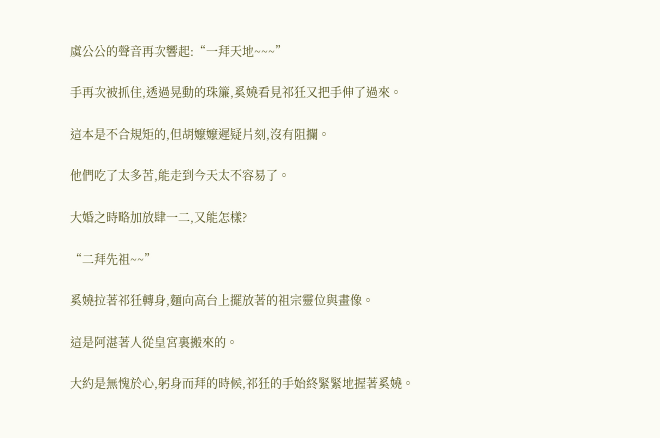虞公公的聲音再次響起:“一拜天地~~~”

手再次被抓住,透過晃動的珠簾,奚嬈看見祁狅又把手伸了過來。

這本是不合規矩的,但胡嬤嬤遲疑片刻,沒有阻攔。

他們吃了太多苦,能走到今天太不容易了。

大婚之時略加放肆一二,又能怎樣?

“二拜先祖~~”

奚嬈拉著祁狅轉身,麵向高台上擺放著的祖宗靈位與畫像。

這是阿湛著人從皇宮裏搬來的。

大約是無愧於心,躬身而拜的時候,祁狅的手始終緊緊地握著奚嬈。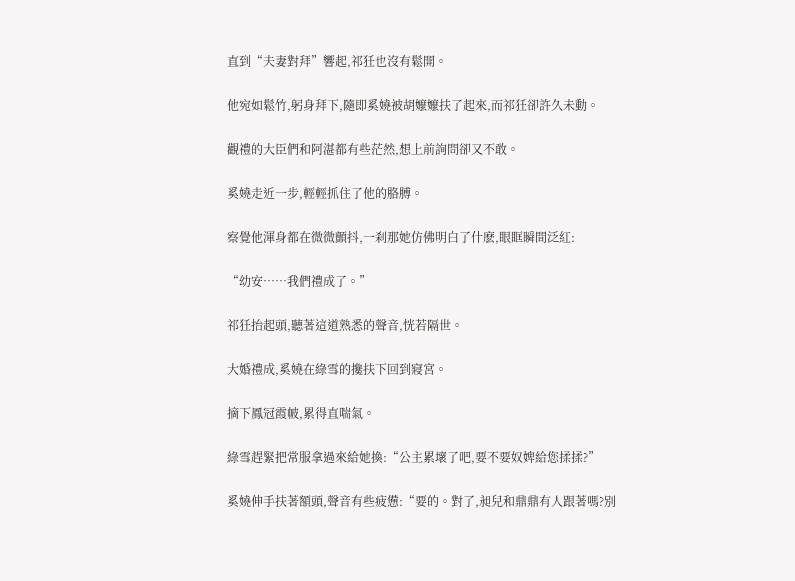直到“夫妻對拜”響起,祁狅也沒有鬆開。

他宛如鬆竹,躬身拜下,隨即奚嬈被胡嬤嬤扶了起來,而祁狅卻許久未動。

觀禮的大臣們和阿湛都有些茫然,想上前詢問卻又不敢。

奚嬈走近一步,輕輕抓住了他的胳膊。

察覺他渾身都在微微顫抖,一刹那她仿佛明白了什麽,眼眶瞬間泛紅:

“幼安……我們禮成了。”

祁狅抬起頭,聽著這道熟悉的聲音,恍若隔世。

大婚禮成,奚嬈在綠雪的攙扶下回到寢宮。

摘下鳳冠霞帔,累得直喘氣。

綠雪趕緊把常服拿過來給她換:“公主累壞了吧,要不要奴婢給您揉揉?”

奚嬈伸手扶著額頭,聲音有些疲憊:“要的。對了,昶兒和鼎鼎有人跟著嗎?別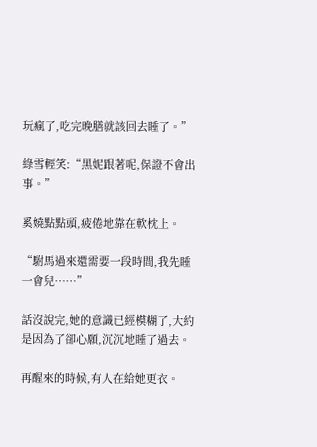玩瘋了,吃完晚膳就該回去睡了。”

綠雪輕笑:“黑妮跟著呢,保證不會出事。”

奚嬈點點頭,疲倦地靠在軟枕上。

“駙馬過來還需要一段時間,我先睡一會兒……”

話沒說完,她的意識已經模糊了,大約是因為了卻心願,沉沉地睡了過去。

再醒來的時候,有人在給她更衣。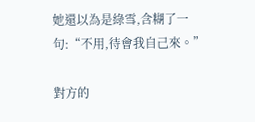她還以為是綠雪,含糊了一句:“不用,待會我自己來。”

對方的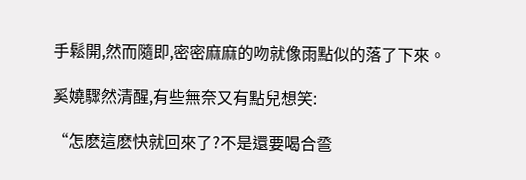手鬆開,然而隨即,密密麻麻的吻就像雨點似的落了下來。

奚嬈驟然清醒,有些無奈又有點兒想笑:

“怎麽這麽快就回來了?不是還要喝合巹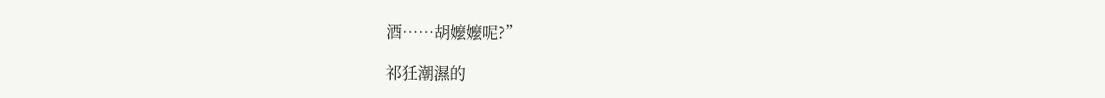酒……胡嬤嬤呢?”

祁狅潮濕的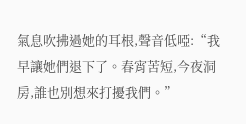氣息吹拂過她的耳根,聲音低啞:“我早讓她們退下了。春宵苦短,今夜洞房,誰也別想來打擾我們。”